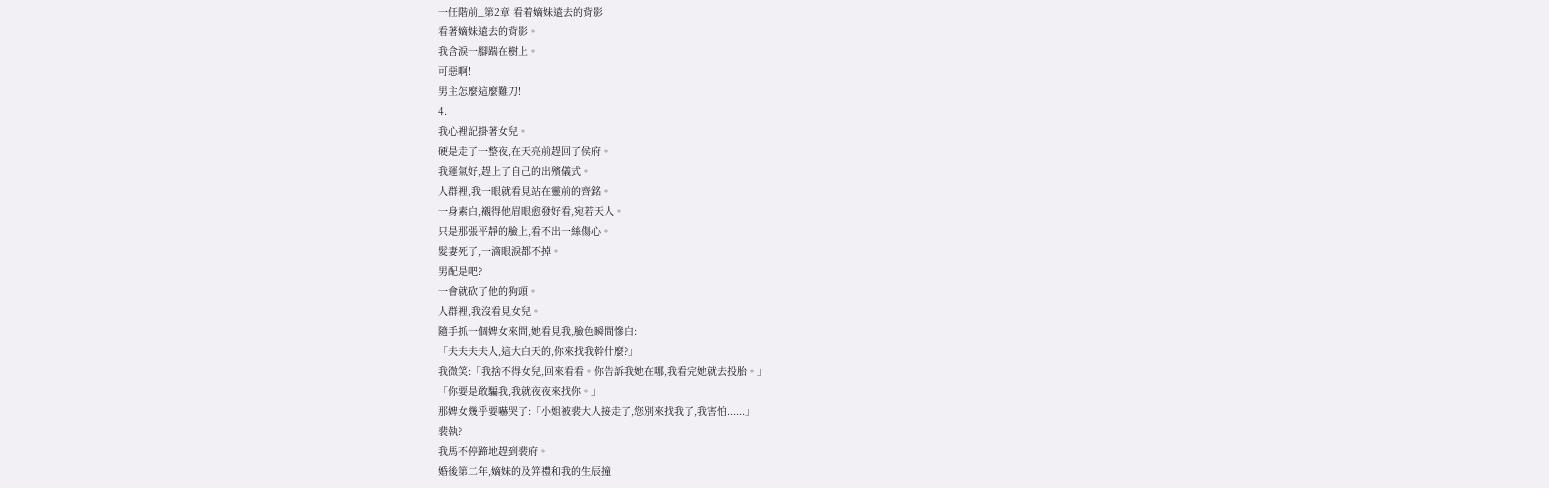一任階前_第2章 看着嫡妹遠去的背影
看著嫡妹遠去的背影。
我含淚一腳踹在樹上。
可惡啊!
男主怎麼這麼難刀!
4.
我心裡記掛著女兒。
硬是走了一整夜,在天亮前趕回了侯府。
我運氣好,趕上了自己的出殯儀式。
人群裡,我一眼就看見站在靈前的齊銘。
一身素白,襯得他眉眼愈發好看,宛若天人。
只是那張平靜的臉上,看不出一絲傷心。
髮妻死了,一滴眼淚都不掉。
男配是吧?
一會就砍了他的狗頭。
人群裡,我沒看見女兒。
隨手抓一個婢女來問,她看見我,臉色瞬間慘白:
「夫夫夫夫人,這大白天的,你來找我幹什麼?」
我微笑:「我捨不得女兒,回來看看。你告訴我她在哪,我看完她就去投胎。」
「你要是敢騙我,我就夜夜來找你。」
那婢女幾乎要嚇哭了:「小姐被裴大人接走了,您別來找我了,我害怕......」
裴執?
我馬不停蹄地趕到裴府。
婚後第二年,嫡妹的及笄禮和我的生辰撞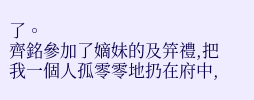了。
齊銘參加了嫡妹的及笄禮,把我一個人孤零零地扔在府中,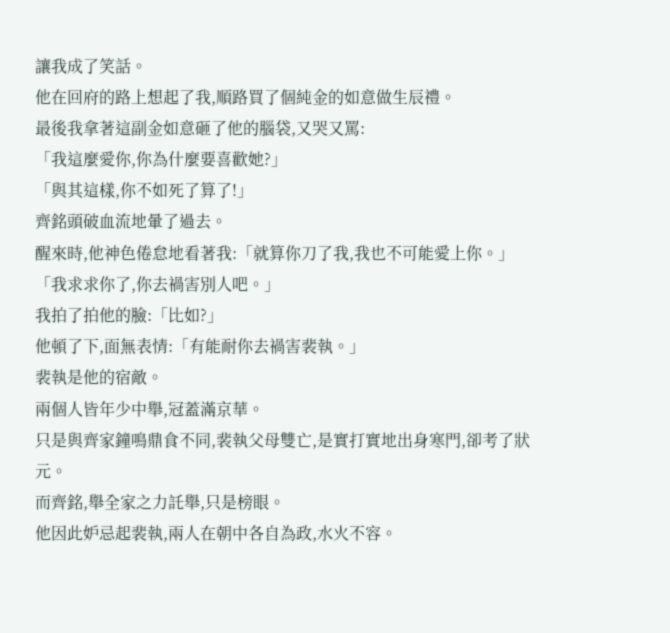讓我成了笑話。
他在回府的路上想起了我,順路買了個純金的如意做生辰禮。
最後我拿著這副金如意砸了他的腦袋,又哭又罵:
「我這麼愛你,你為什麼要喜歡她?」
「與其這樣,你不如死了算了!」
齊銘頭破血流地暈了過去。
醒來時,他神色倦怠地看著我:「就算你刀了我,我也不可能愛上你。」
「我求求你了,你去禍害別人吧。」
我拍了拍他的臉:「比如?」
他頓了下,面無表情:「有能耐你去禍害裴執。」
裴執是他的宿敵。
兩個人皆年少中舉,冠蓋滿京華。
只是與齊家鐘鳴鼎食不同,裴執父母雙亡,是實打實地出身寒門,卻考了狀元。
而齊銘,舉全家之力託舉,只是榜眼。
他因此妒忌起裴執,兩人在朝中各自為政,水火不容。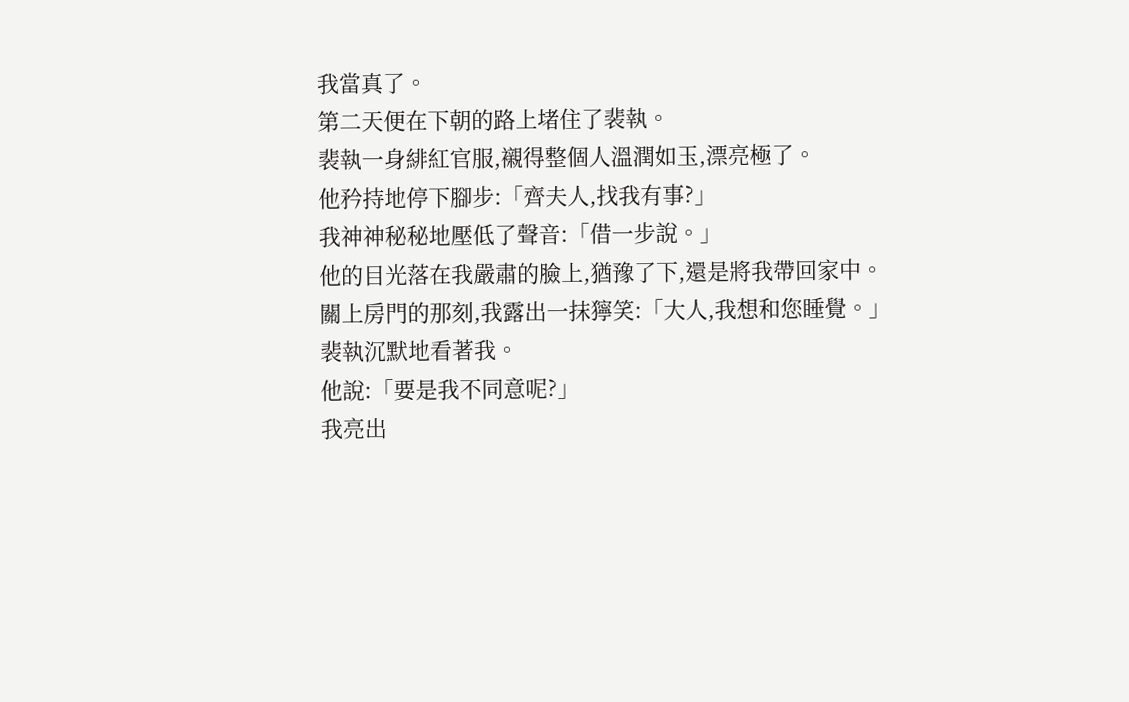我當真了。
第二天便在下朝的路上堵住了裴執。
裴執一身緋紅官服,襯得整個人溫潤如玉,漂亮極了。
他矜持地停下腳步:「齊夫人,找我有事?」
我神神秘秘地壓低了聲音:「借一步說。」
他的目光落在我嚴肅的臉上,猶豫了下,還是將我帶回家中。
關上房門的那刻,我露出一抹獰笑:「大人,我想和您睡覺。」
裴執沉默地看著我。
他說:「要是我不同意呢?」
我亮出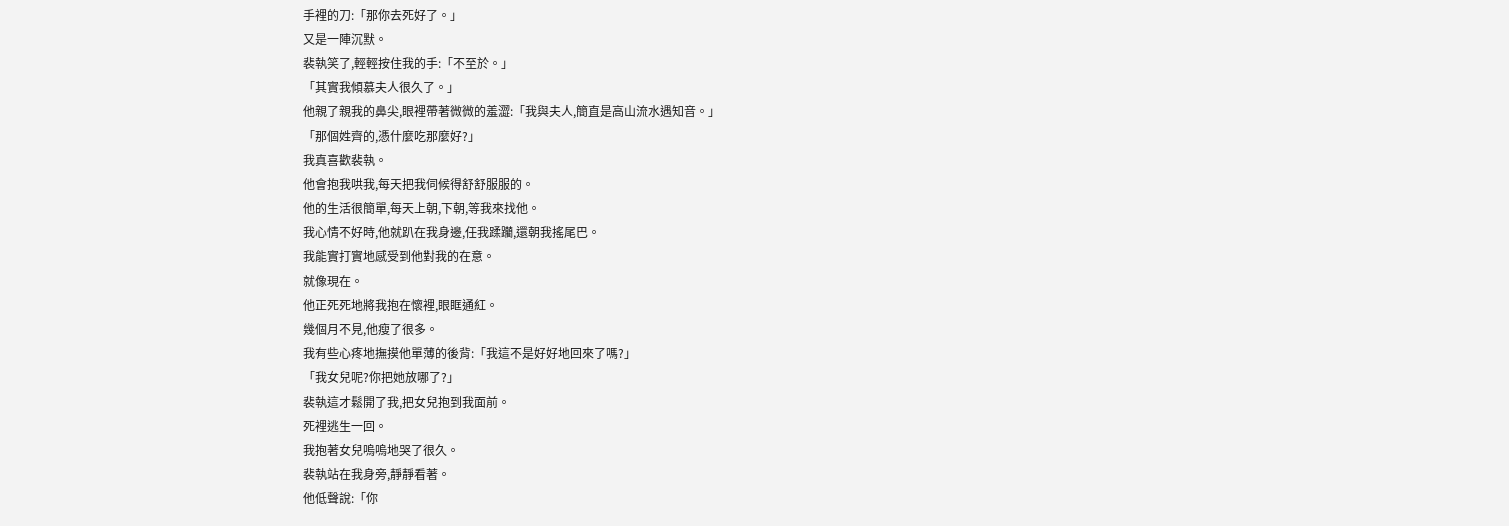手裡的刀:「那你去死好了。」
又是一陣沉默。
裴執笑了,輕輕按住我的手:「不至於。」
「其實我傾慕夫人很久了。」
他親了親我的鼻尖,眼裡帶著微微的羞澀:「我與夫人,簡直是高山流水遇知音。」
「那個姓齊的,憑什麼吃那麼好?」
我真喜歡裴執。
他會抱我哄我,每天把我伺候得舒舒服服的。
他的生活很簡單,每天上朝,下朝,等我來找他。
我心情不好時,他就趴在我身邊,任我蹂躪,還朝我搖尾巴。
我能實打實地感受到他對我的在意。
就像現在。
他正死死地將我抱在懷裡,眼眶通紅。
幾個月不見,他瘦了很多。
我有些心疼地撫摸他單薄的後背:「我這不是好好地回來了嗎?」
「我女兒呢?你把她放哪了?」
裴執這才鬆開了我,把女兒抱到我面前。
死裡逃生一回。
我抱著女兒嗚嗚地哭了很久。
裴執站在我身旁,靜靜看著。
他低聲說:「你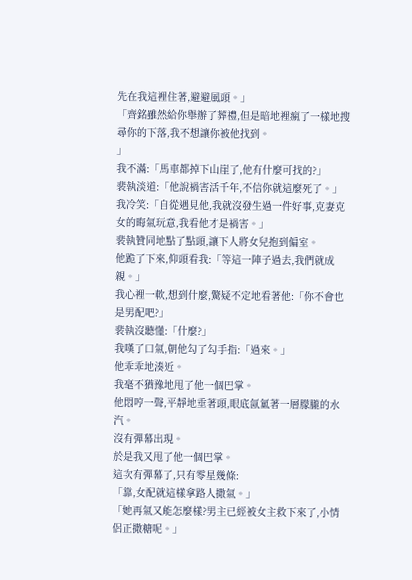先在我這裡住著,避避風頭。」
「齊銘雖然給你舉辦了葬禮,但是暗地裡瘋了一樣地搜尋你的下落,我不想讓你被他找到。
」
我不滿:「馬車都掉下山崖了,他有什麼可找的?」
裴執淡道:「他說禍害活千年,不信你就這麼死了。」
我冷笑:「自從遇見他,我就沒發生過一件好事,克妻克女的晦氣玩意,我看他才是禍害。」
裴執贊同地點了點頭,讓下人將女兒抱到偏室。
他跪了下來,仰頭看我:「等這一陣子過去,我們就成親。」
我心裡一軟,想到什麼,驚疑不定地看著他:「你不會也是男配吧?」
裴執沒聽懂:「什麼?」
我嘆了口氣,朝他勾了勾手指:「過來。」
他乖乖地湊近。
我毫不猶豫地甩了他一個巴掌。
他悶哼一聲,平靜地垂著頭,眼底氤氳著一層朦朧的水汽。
沒有彈幕出現。
於是我又甩了他一個巴掌。
這次有彈幕了,只有零星幾條:
「靠,女配就這樣拿路人撒氣。」
「她再氣又能怎麼樣?男主已經被女主救下來了,小情侶正撒糖呢。」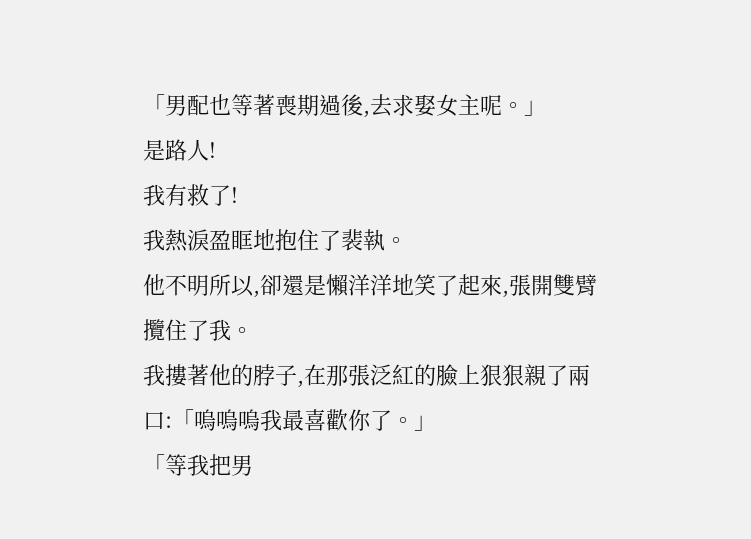「男配也等著喪期過後,去求娶女主呢。」
是路人!
我有救了!
我熱淚盈眶地抱住了裴執。
他不明所以,卻還是懶洋洋地笑了起來,張開雙臂攬住了我。
我摟著他的脖子,在那張泛紅的臉上狠狠親了兩口:「嗚嗚嗚我最喜歡你了。」
「等我把男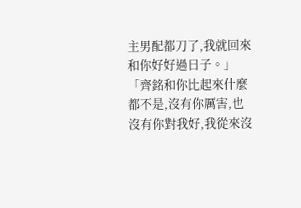主男配都刀了,我就回來和你好好過日子。」
「齊銘和你比起來什麼都不是,沒有你厲害,也沒有你對我好,我從來沒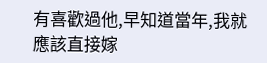有喜歡過他,早知道當年,我就應該直接嫁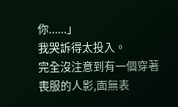你......」
我哭訴得太投入。
完全沒注意到有一個穿著喪服的人影,面無表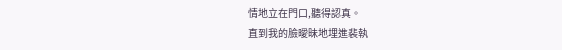情地立在門口,聽得認真。
直到我的臉曖昧地埋進裴執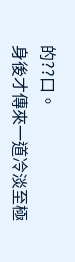的??口。
身後才傳來一道冷淡至極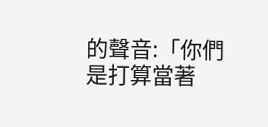的聲音:「你們是打算當著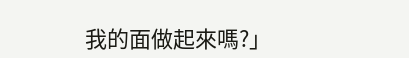我的面做起來嗎?」